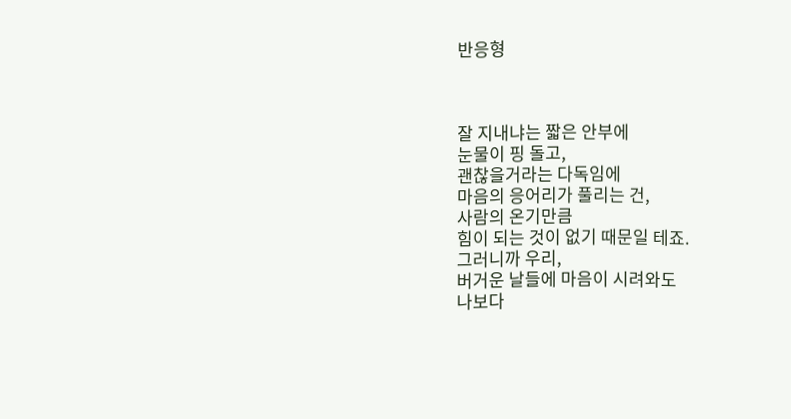반응형



잘 지내냐는 짧은 안부에
눈물이 핑 돌고,
괜찮을거라는 다독임에
마음의 응어리가 풀리는 건,
사람의 온기만큼
힘이 되는 것이 없기 때문일 테죠.
그러니까 우리,
버거운 날들에 마음이 시려와도
나보다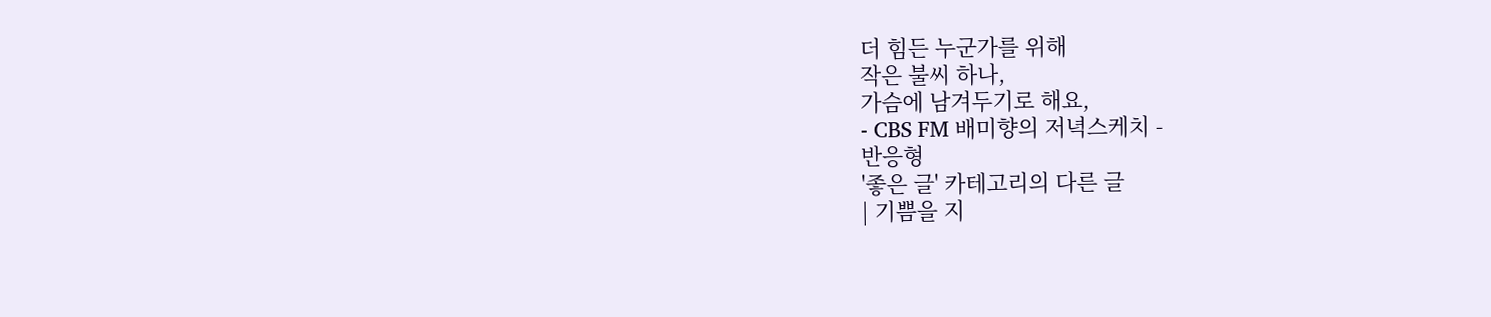더 힘든 누군가를 위해
작은 불씨 하나,
가슴에 남겨두기로 해요,
- CBS FM 배미향의 저녁스케치 -
반응형
'좋은 글' 카테고리의 다른 글
| 기쁨을 지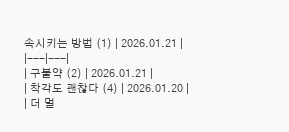속시키는 방법 (1) | 2026.01.21 |
|---|---|
| 구불약 (2) | 2026.01.21 |
| 착각도 괜찮다 (4) | 2026.01.20 |
| 더 멀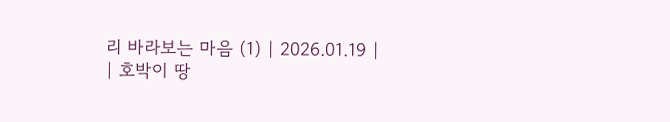리 바라보는 마음 (1) | 2026.01.19 |
| 호박이 땅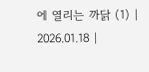에 열리는 까닭 (1) | 2026.01.18 |